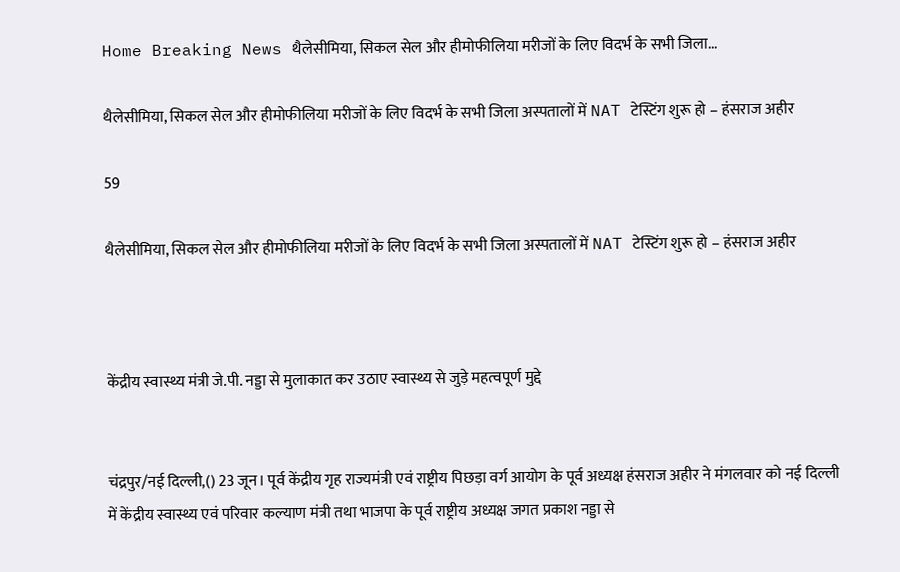Home Breaking News थैलेसीमिया, सिकल सेल और हीमोफीलिया मरीजों के लिए विदर्भ के सभी जिला...

थैलेसीमिया, सिकल सेल और हीमोफीलिया मरीजों के लिए विदर्भ के सभी जिला अस्पतालों में NAT टेस्टिंग शुरू हो – हंसराज अहीर

59

थैलेसीमिया, सिकल सेल और हीमोफीलिया मरीजों के लिए विदर्भ के सभी जिला अस्पतालों में NAT टेस्टिंग शुरू हो – हंसराज अहीर



केंद्रीय स्वास्थ्य मंत्री जे.पी. नड्डा से मुलाकात कर उठाए स्वास्थ्य से जुड़े महत्वपूर्ण मुद्दे


चंद्रपुर/नई दिल्ली,() 23 जून। पूर्व केंद्रीय गृह राज्यमंत्री एवं राष्ट्रीय पिछड़ा वर्ग आयोग के पूर्व अध्यक्ष हंसराज अहीर ने मंगलवार को नई दिल्ली में केंद्रीय स्वास्थ्य एवं परिवार कल्याण मंत्री तथा भाजपा के पूर्व राष्ट्रीय अध्यक्ष जगत प्रकाश नड्डा से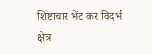शिष्टाचार भेंट कर विदर्भ क्षेत्र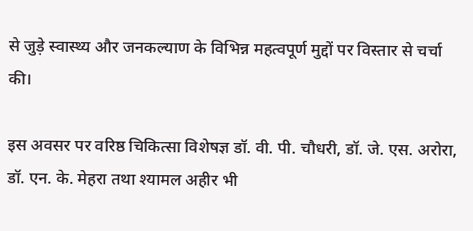से जुड़े स्वास्थ्य और जनकल्याण के विभिन्न महत्वपूर्ण मुद्दों पर विस्तार से चर्चा की।

इस अवसर पर वरिष्ठ चिकित्सा विशेषज्ञ डॉ. वी. पी. चौधरी, डॉ. जे. एस. अरोरा, डॉ. एन. के. मेहरा तथा श्यामल अहीर भी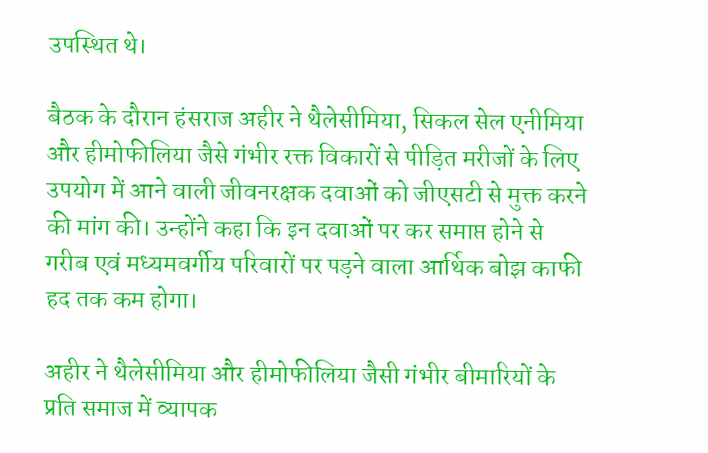उपस्थित थे।

बैठक के दौरान हंसराज अहीर ने थैलेसीमिया, सिकल सेल एनीमिया और हीमोफीलिया जैसे गंभीर रक्त विकारों से पीड़ित मरीजों के लिए उपयोग में आने वाली जीवनरक्षक दवाओं को जीएसटी से मुक्त करने की मांग की। उन्होंने कहा कि इन दवाओं पर कर समाप्त होने से गरीब एवं मध्यमवर्गीय परिवारों पर पड़ने वाला आर्थिक बोझ काफी हद तक कम होगा।

अहीर ने थैलेसीमिया और हीमोफीलिया जैसी गंभीर बीमारियों के प्रति समाज में व्यापक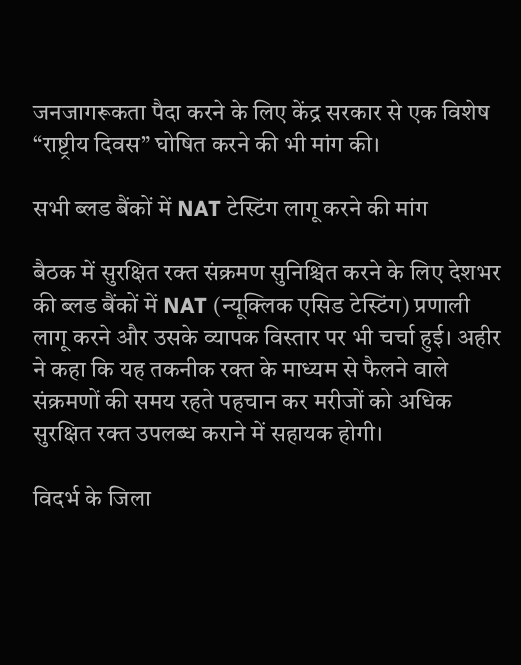जनजागरूकता पैदा करने के लिए केंद्र सरकार से एक विशेष “राष्ट्रीय दिवस” घोषित करने की भी मांग की।

सभी ब्लड बैंकों में NAT टेस्टिंग लागू करने की मांग

बैठक में सुरक्षित रक्त संक्रमण सुनिश्चित करने के लिए देशभर की ब्लड बैंकों में NAT (न्यूक्लिक एसिड टेस्टिंग) प्रणाली लागू करने और उसके व्यापक विस्तार पर भी चर्चा हुई। अहीर ने कहा कि यह तकनीक रक्त के माध्यम से फैलने वाले संक्रमणों की समय रहते पहचान कर मरीजों को अधिक सुरक्षित रक्त उपलब्ध कराने में सहायक होगी।

विदर्भ के जिला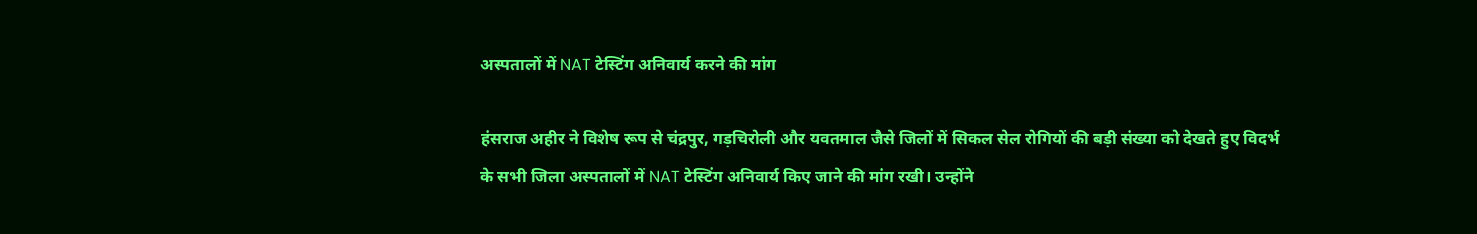अस्पतालों में NAT टेस्टिंग अनिवार्य करने की मांग

हंसराज अहीर ने विशेष रूप से चंद्रपुर, गड़चिरोली और यवतमाल जैसे जिलों में सिकल सेल रोगियों की बड़ी संख्या को देखते हुए विदर्भ के सभी जिला अस्पतालों में NAT टेस्टिंग अनिवार्य किए जाने की मांग रखी। उन्होंने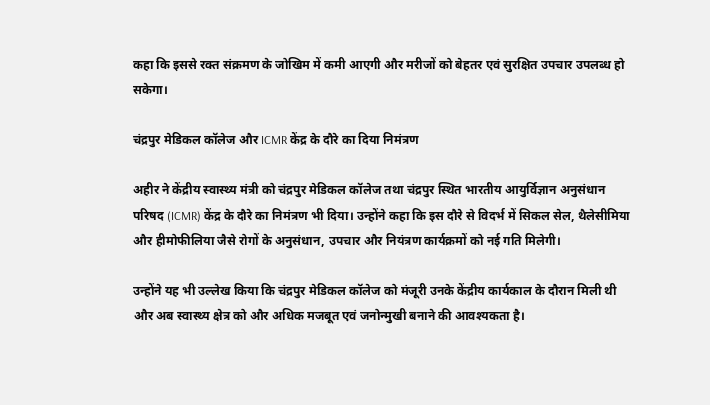कहा कि इससे रक्त संक्रमण के जोखिम में कमी आएगी और मरीजों को बेहतर एवं सुरक्षित उपचार उपलब्ध हो सकेगा।

चंद्रपुर मेडिकल कॉलेज और ICMR केंद्र के दौरे का दिया निमंत्रण

अहीर ने केंद्रीय स्वास्थ्य मंत्री को चंद्रपुर मेडिकल कॉलेज तथा चंद्रपुर स्थित भारतीय आयुर्विज्ञान अनुसंधान परिषद (ICMR) केंद्र के दौरे का निमंत्रण भी दिया। उन्होंने कहा कि इस दौरे से विदर्भ में सिकल सेल, थैलेसीमिया और हीमोफीलिया जैसे रोगों के अनुसंधान, उपचार और नियंत्रण कार्यक्रमों को नई गति मिलेगी।

उन्होंने यह भी उल्लेख किया कि चंद्रपुर मेडिकल कॉलेज को मंजूरी उनके केंद्रीय कार्यकाल के दौरान मिली थी और अब स्वास्थ्य क्षेत्र को और अधिक मजबूत एवं जनोन्मुखी बनाने की आवश्यकता है।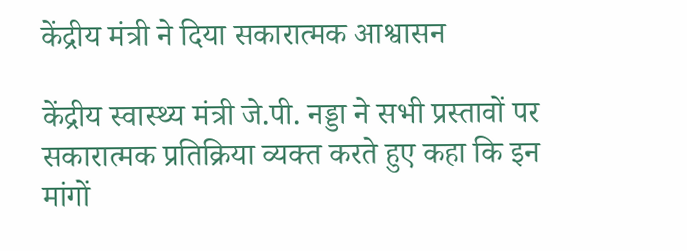केंद्रीय मंत्री ने दिया सकारात्मक आश्वासन

केंद्रीय स्वास्थ्य मंत्री जे.पी. नड्डा ने सभी प्रस्तावों पर सकारात्मक प्रतिक्रिया व्यक्त करते हुए कहा कि इन मांगों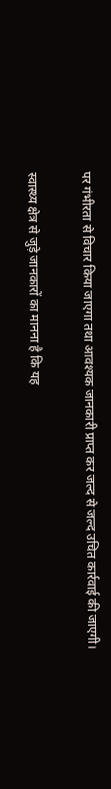पर गंभीरता से विचार किया जाएगा तथा आवश्यक जानकारी प्राप्त कर जल्द से जल्द उचित कार्रवाई की जाएगी।

स्वास्थ्य क्षेत्र से जुड़े जानकारों का मानना है कि यह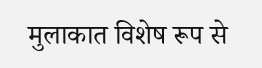मुलाकात विशेष रूप से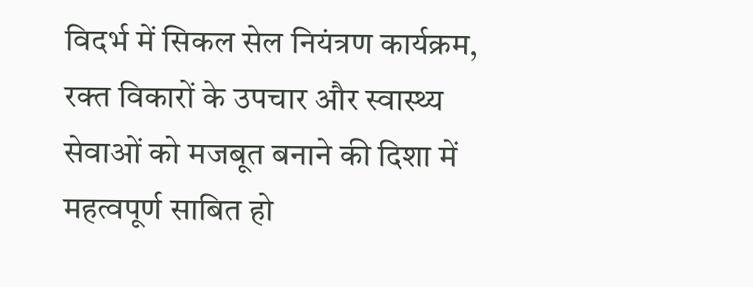विदर्भ में सिकल सेल नियंत्रण कार्यक्रम, रक्त विकारों के उपचार और स्वास्थ्य सेवाओं को मजबूत बनाने की दिशा में महत्वपूर्ण साबित हो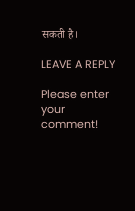सकती है।

LEAVE A REPLY

Please enter your comment!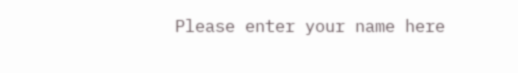Please enter your name here